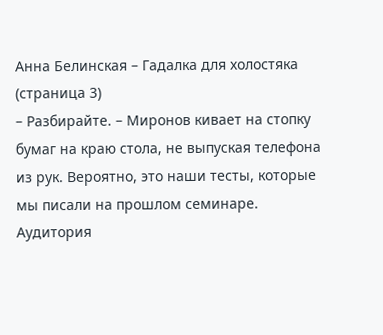Анна Белинская – Гадалка для холостяка (страница 3)
– Разбирайте. – Миронов кивает на стопку бумаг на краю стола, не выпуская телефона из рук. Вероятно, это наши тесты, которые мы писали на прошлом семинаре.
Аудитория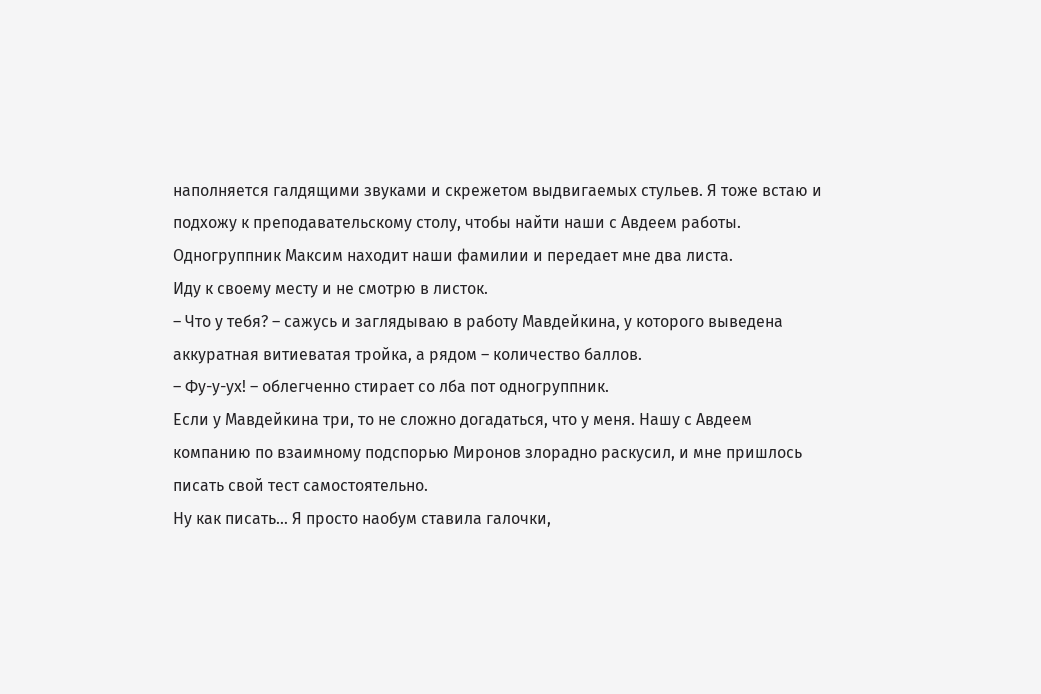наполняется галдящими звуками и скрежетом выдвигаемых стульев. Я тоже встаю и подхожу к преподавательскому столу, чтобы найти наши с Авдеем работы.
Одногруппник Максим находит наши фамилии и передает мне два листа.
Иду к своему месту и не смотрю в листок.
– Что у тебя? – сажусь и заглядываю в работу Мавдейкина, у которого выведена аккуратная витиеватая тройка, а рядом – количество баллов.
– Фу-у-ух! – облегченно стирает со лба пот одногруппник.
Если у Мавдейкина три, то не сложно догадаться, что у меня. Нашу с Авдеем компанию по взаимному подспорью Миронов злорадно раскусил, и мне пришлось писать свой тест самостоятельно.
Ну как писать… Я просто наобум ставила галочки,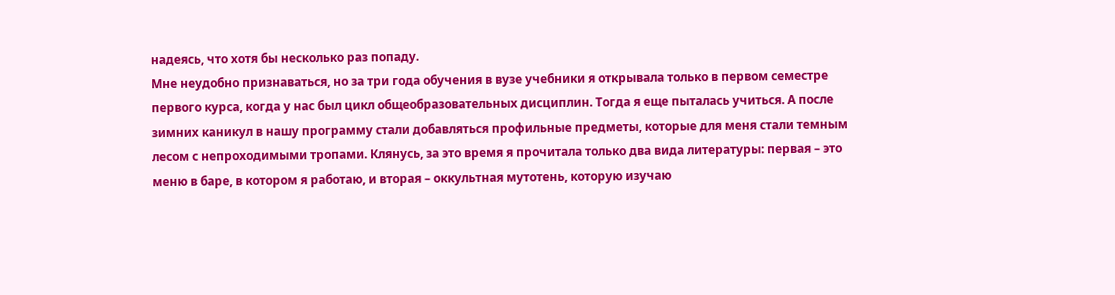надеясь, что хотя бы несколько раз попаду.
Мне неудобно признаваться, но за три года обучения в вузе учебники я открывала только в первом семестре первого курса, когда у нас был цикл общеобразовательных дисциплин. Тогда я еще пыталась учиться. А после зимних каникул в нашу программу стали добавляться профильные предметы, которые для меня стали темным лесом с непроходимыми тропами. Клянусь, за это время я прочитала только два вида литературы: первая – это меню в баре, в котором я работаю, и вторая – оккультная мутотень, которую изучаю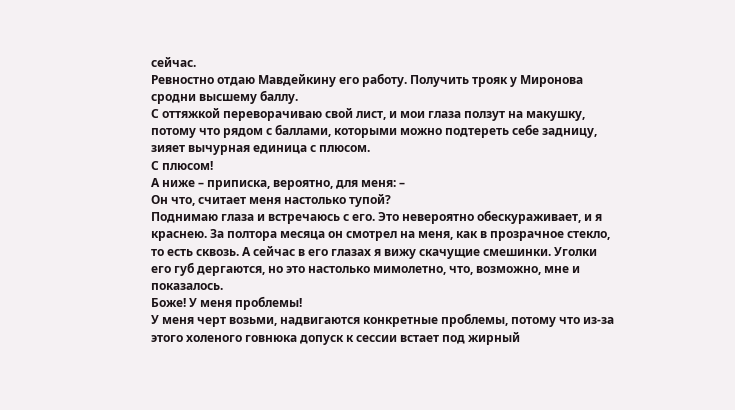сейчас.
Ревностно отдаю Мавдейкину его работу. Получить трояк у Миронова сродни высшему баллу.
С оттяжкой переворачиваю свой лист, и мои глаза ползут на макушку, потому что рядом с баллами, которыми можно подтереть себе задницу, зияет вычурная единица с плюсом.
С плюсом!
А ниже – приписка, вероятно, для меня: –
Он что, считает меня настолько тупой?
Поднимаю глаза и встречаюсь с его. Это невероятно обескураживает, и я краснею. За полтора месяца он смотрел на меня, как в прозрачное стекло, то есть сквозь. А сейчас в его глазах я вижу скачущие смешинки. Уголки его губ дергаются, но это настолько мимолетно, что, возможно, мне и показалось.
Боже! У меня проблемы!
У меня черт возьми, надвигаются конкретные проблемы, потому что из-за этого холеного говнюка допуск к сессии встает под жирный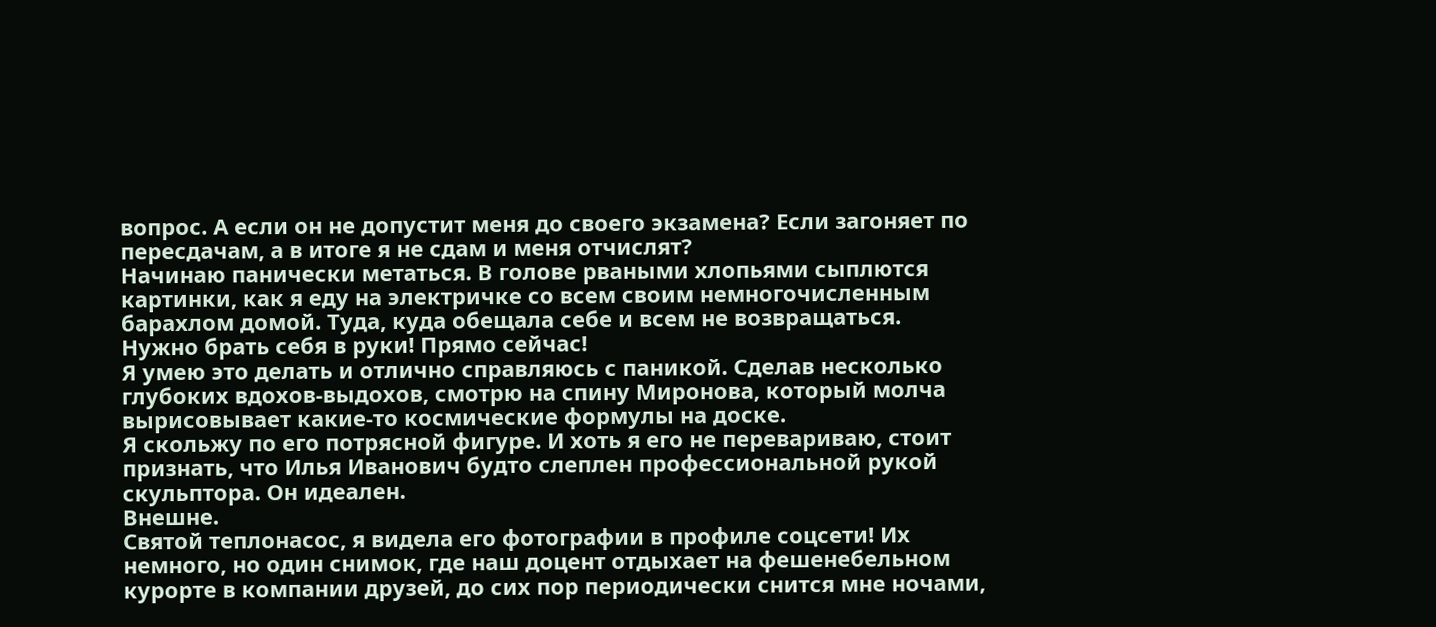вопрос. А если он не допустит меня до своего экзамена? Если загоняет по пересдачам, а в итоге я не сдам и меня отчислят?
Начинаю панически метаться. В голове рваными хлопьями сыплются картинки, как я еду на электричке со всем своим немногочисленным барахлом домой. Туда, куда обещала себе и всем не возвращаться.
Нужно брать себя в руки! Прямо сейчас!
Я умею это делать и отлично справляюсь с паникой. Сделав несколько глубоких вдохов-выдохов, смотрю на спину Миронова, который молча вырисовывает какие-то космические формулы на доске.
Я скольжу по его потрясной фигуре. И хоть я его не перевариваю, стоит признать, что Илья Иванович будто слеплен профессиональной рукой скульптора. Он идеален.
Внешне.
Святой теплонасос, я видела его фотографии в профиле соцсети! Их немного, но один снимок, где наш доцент отдыхает на фешенебельном курорте в компании друзей, до сих пор периодически снится мне ночами,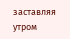заставляя утром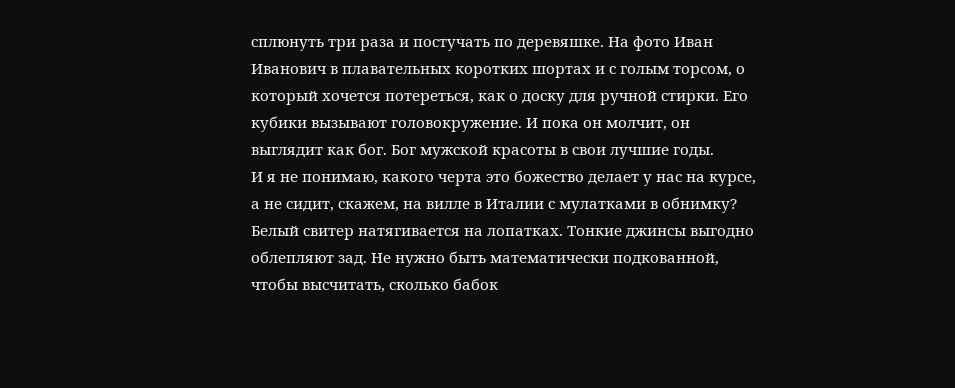сплюнуть три раза и постучать по деревяшке. На фото Иван Иванович в плавательных коротких шортах и с голым торсом, о который хочется потереться, как о доску для ручной стирки. Его кубики вызывают головокружение. И пока он молчит, он выглядит как бог. Бог мужской красоты в свои лучшие годы.
И я не понимаю, какого черта это божество делает у нас на курсе, а не сидит, скажем, на вилле в Италии с мулатками в обнимку?
Белый свитер натягивается на лопатках. Тонкие джинсы выгодно облепляют зад. Не нужно быть математически подкованной, чтобы высчитать, сколько бабок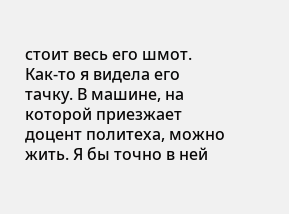стоит весь его шмот.
Как-то я видела его тачку. В машине, на которой приезжает доцент политеха, можно жить. Я бы точно в ней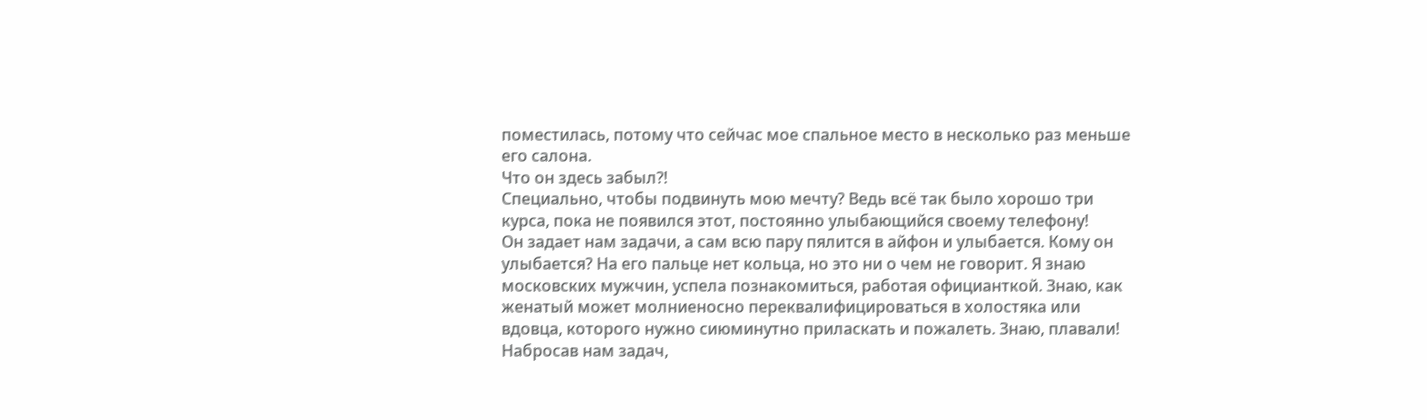поместилась, потому что сейчас мое спальное место в несколько раз меньше его салона.
Что он здесь забыл?!
Специально, чтобы подвинуть мою мечту? Ведь всё так было хорошо три курса, пока не появился этот, постоянно улыбающийся своему телефону!
Он задает нам задачи, а сам всю пару пялится в айфон и улыбается. Кому он улыбается? На его пальце нет кольца, но это ни о чем не говорит. Я знаю московских мужчин, успела познакомиться, работая официанткой. Знаю, как женатый может молниеносно переквалифицироваться в холостяка или вдовца, которого нужно сиюминутно приласкать и пожалеть. Знаю, плавали!
Набросав нам задач,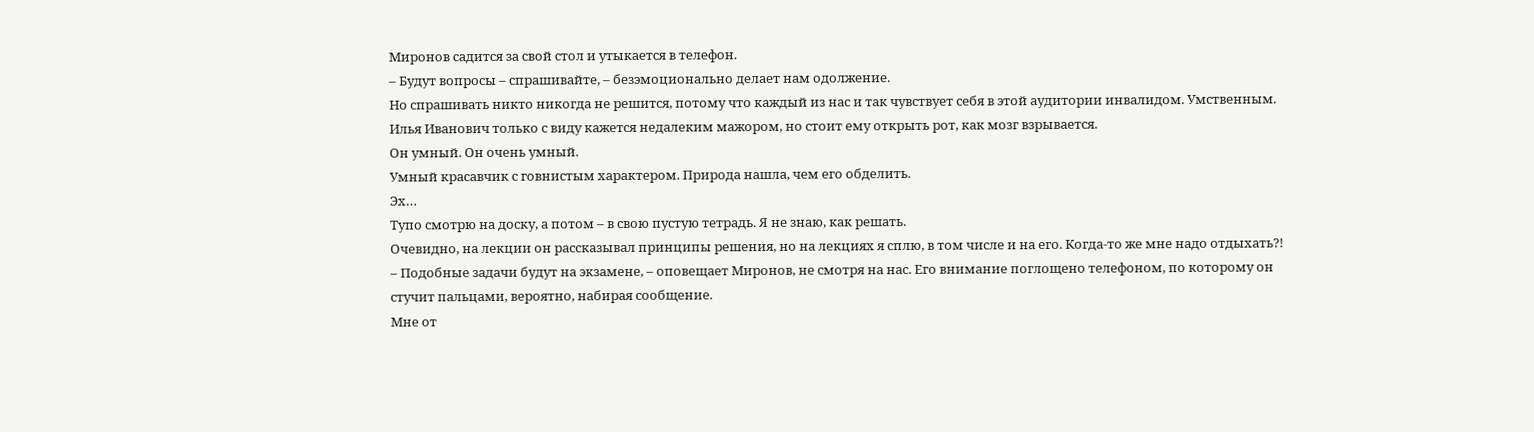Миронов садится за свой стол и утыкается в телефон.
– Будут вопросы – спрашивайте, – безэмоционально делает нам одолжение.
Но спрашивать никто никогда не решится, потому что каждый из нас и так чувствует себя в этой аудитории инвалидом. Умственным.
Илья Иванович только с виду кажется недалеким мажором, но стоит ему открыть рот, как мозг взрывается.
Он умный. Он очень умный.
Умный красавчик с говнистым характером. Природа нашла, чем его обделить.
Эх…
Тупо смотрю на доску, а потом – в свою пустую тетрадь. Я не знаю, как решать.
Очевидно, на лекции он рассказывал принципы решения, но на лекциях я сплю, в том числе и на его. Когда-то же мне надо отдыхать?!
– Подобные задачи будут на экзамене, – оповещает Миронов, не смотря на нас. Его внимание поглощено телефоном, по которому он стучит пальцами, вероятно, набирая сообщение.
Мне от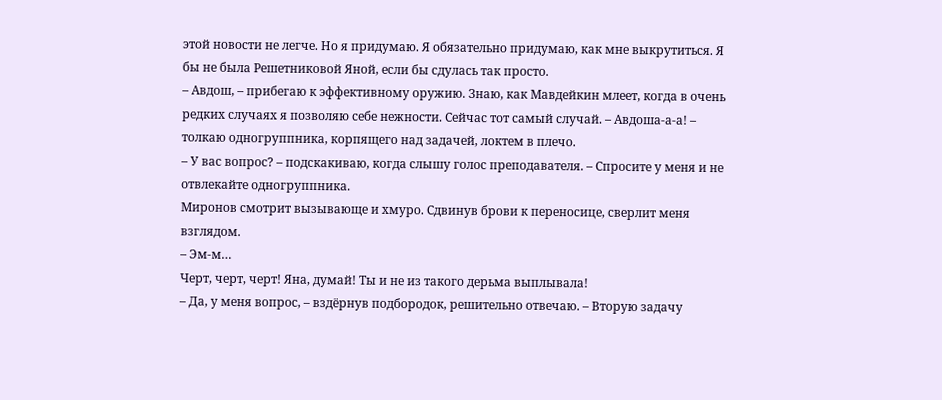этой новости не легче. Но я придумаю. Я обязательно придумаю, как мне выкрутиться. Я бы не была Решетниковой Яной, если бы сдулась так просто.
– Авдош, – прибегаю к эффективному оружию. Знаю, как Мавдейкин млеет, когда в очень редких случаях я позволяю себе нежности. Сейчас тот самый случай. – Авдоша-а-а! – толкаю одногруппника, корпящего над задачей, локтем в плечо.
– У вас вопрос? – подскакиваю, когда слышу голос преподавателя. – Спросите у меня и не отвлекайте одногруппника.
Миронов смотрит вызывающе и хмуро. Сдвинув брови к переносице, сверлит меня взглядом.
– Эм-м…
Черт, черт, черт! Яна, думай! Ты и не из такого дерьма выплывала!
– Да, у меня вопрос, – вздёрнув подбородок, решительно отвечаю. – Вторую задачу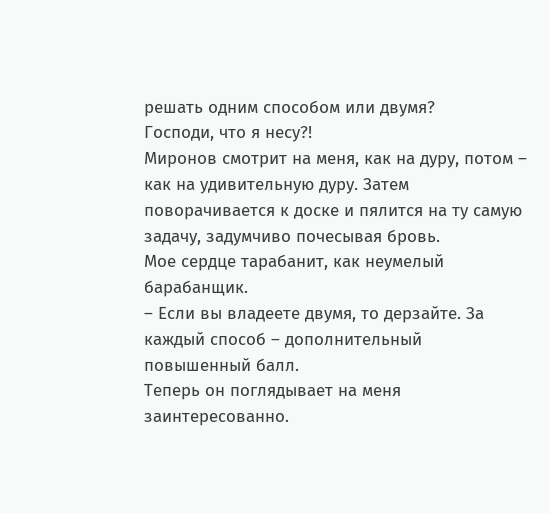решать одним способом или двумя?
Господи, что я несу?!
Миронов смотрит на меня, как на дуру, потом – как на удивительную дуру. Затем поворачивается к доске и пялится на ту самую задачу, задумчиво почесывая бровь.
Мое сердце тарабанит, как неумелый барабанщик.
– Если вы владеете двумя, то дерзайте. За каждый способ – дополнительный повышенный балл.
Теперь он поглядывает на меня заинтересованно.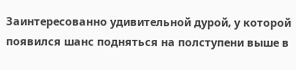Заинтересованно удивительной дурой, у которой появился шанс подняться на полступени выше в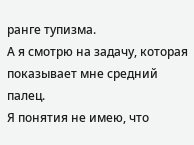ранге тупизма.
А я смотрю на задачу, которая показывает мне средний палец.
Я понятия не имею, что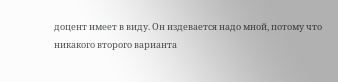доцент имеет в виду. Он издевается надо мной, потому что никакого второго варианта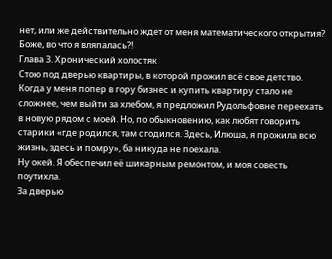нет, или же действительно ждет от меня математического открытия?
Боже, во что я вляпалась?!
Глава 3. Хронический холостяк
Стою под дверью квартиры, в которой прожил всё свое детство. Когда у меня попер в гору бизнес и купить квартиру стало не сложнее, чем выйти за хлебом, я предложил Рудольфовне переехать в новую рядом с моей. Но, по обыкновению, как любят говорить старики «где родился, там сгодился. Здесь, Илюша, я прожила всю жизнь, здесь и помру», ба никуда не поехала.
Ну окей. Я обеспечил её шикарным ремонтом, и моя совесть поутихла.
За дверью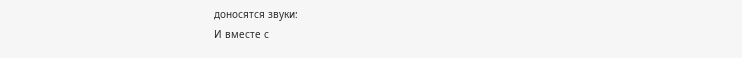доносятся звуки:
И вместе с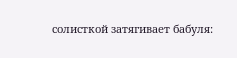солисткой затягивает бабуля: